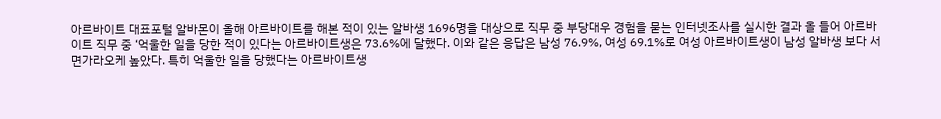아르바이트 대표포털 알바몬이 올해 아르바이트를 해본 적이 있는 알바생 1696명을 대상으로 직무 중 부당대우 경험을 묻는 인터넷조사를 실시한 결과 올 들어 아르바이트 직무 중 ‘억울한 일을 당한 적이 있다는 아르바이트생은 73.6%에 달했다. 이와 같은 응답은 남성 76.9%, 여성 69.1%로 여성 아르바이트생이 남성 알바생 보다 서면가라오케 높았다. 특히 억울한 일을 당했다는 아르바이트생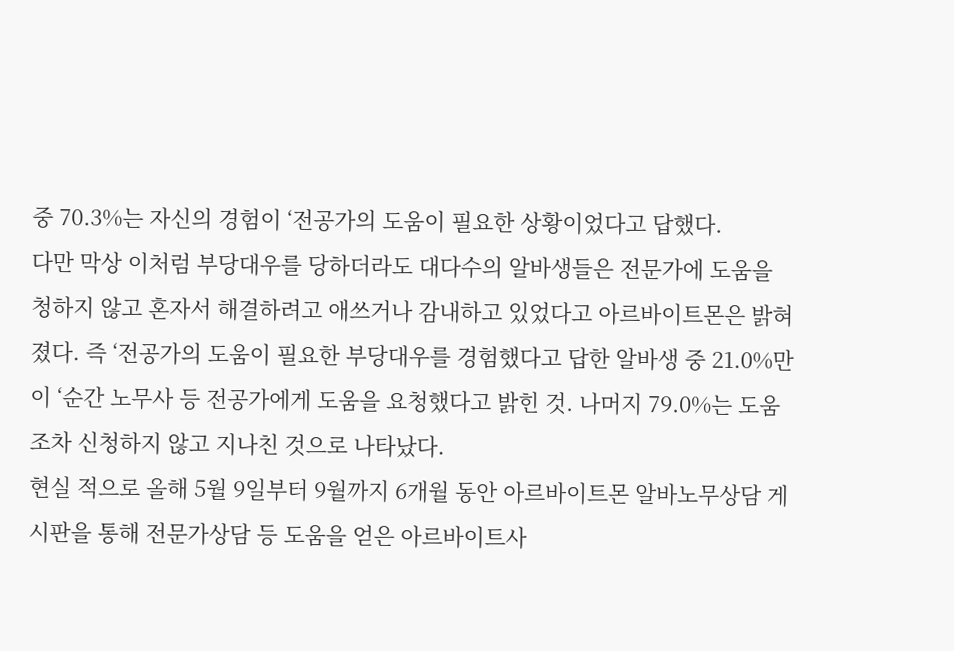중 70.3%는 자신의 경험이 ‘전공가의 도움이 필요한 상황이었다고 답했다.
다만 막상 이처럼 부당대우를 당하더라도 대다수의 알바생들은 전문가에 도움을 청하지 않고 혼자서 해결하려고 애쓰거나 감내하고 있었다고 아르바이트몬은 밝혀졌다. 즉 ‘전공가의 도움이 필요한 부당대우를 경험했다고 답한 알바생 중 21.0%만이 ‘순간 노무사 등 전공가에게 도움을 요청했다고 밝힌 것. 나머지 79.0%는 도움조차 신청하지 않고 지나친 것으로 나타났다.
현실 적으로 올해 5월 9일부터 9월까지 6개월 동안 아르바이트몬 알바노무상담 게시판을 통해 전문가상담 등 도움을 얻은 아르바이트사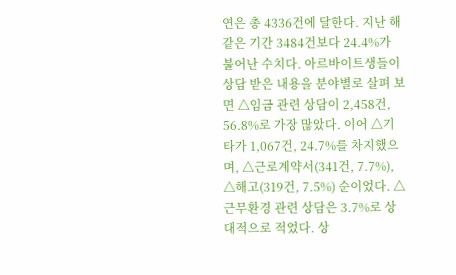연은 총 4336건에 달한다. 지난 해 같은 기간 3484건보다 24.4%가 불어난 수치다. 아르바이트생들이 상담 받은 내용을 분야별로 살펴 보면 △임금 관련 상담이 2,458건, 56.8%로 가장 많았다. 이어 △기타가 1,067건, 24.7%를 차지했으며, △근로계약서(341건, 7.7%), △해고(319건, 7.5%) 순이었다. △근무환경 관련 상담은 3.7%로 상대적으로 적었다. 상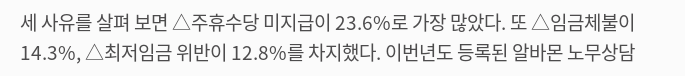세 사유를 살펴 보면 △주휴수당 미지급이 23.6%로 가장 많았다. 또 △임금체불이 14.3%, △최저임금 위반이 12.8%를 차지했다. 이번년도 등록된 알바몬 노무상담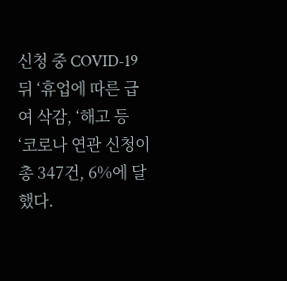신청 중 COVID-19 뒤 ‘휴업에 따른 급여 삭감, ‘해고 등 ‘코로나 연관 신청이 총 347건, 6%에 달했다.